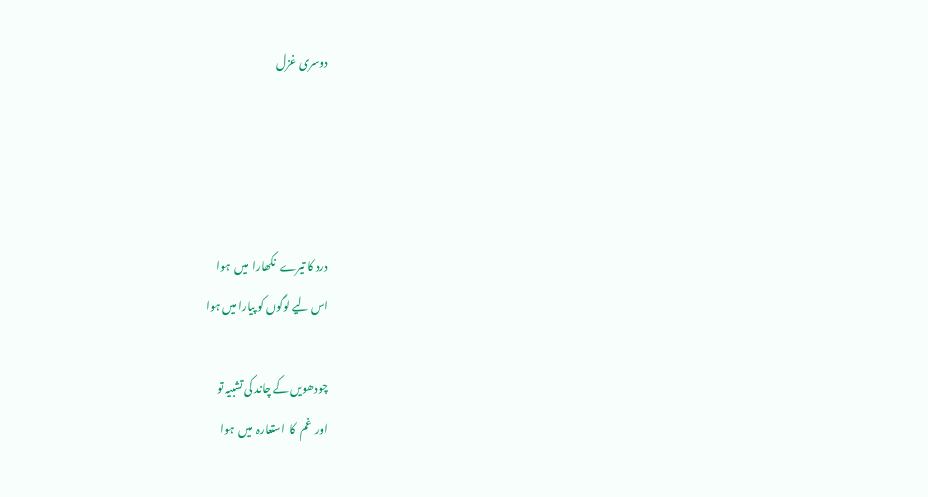دوسری غزل




درد کا تیرے  نکھارا  میں  ہوا
اس لیے لوگوں کو پیارا میں ہوا

چودھویں کے چاند کی تشبیہ تو
اور  غم  کا  استعارہ  میں  ہوا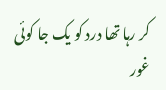کر رہا تھا درد کو یک جا کوئی
غور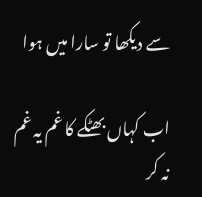سے دیکھا تو سارا میں ہوا

اب کہاں بھٹکے کا غم یہ غم نہ کر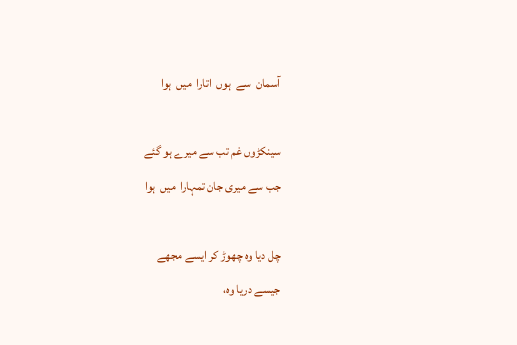آسمان  سے  ہوں  اتارا  میں  ہوا

سینکڑوں غم تب سے میرے ہو گئے
جب سے میری جان تمہارا  میں  ہوا

چل دیا وہ چھوڑ کر ایسے مجھے
جیسے دریا وہ،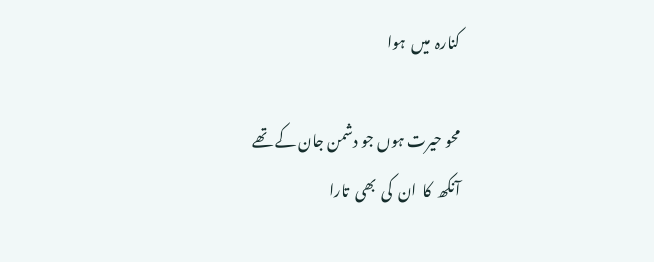کنارہ  میں  ہوا

محو حیرت ہوں جو دشمن جان کے تھے
آنکھ  کا  ان  کی  بھی  تارا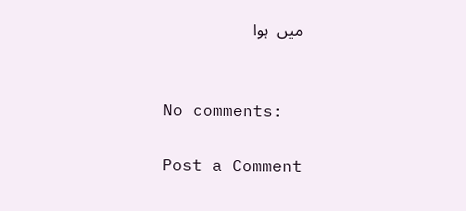میں  ہوا


No comments:

Post a Comment